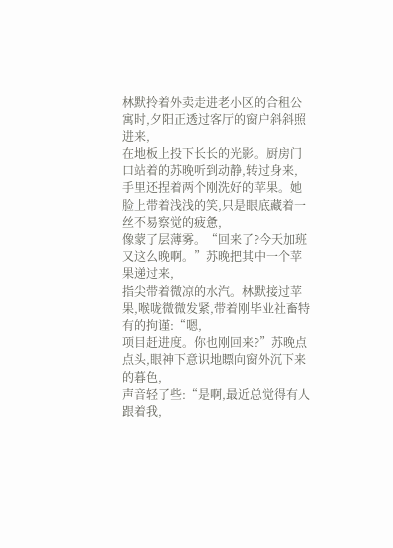林默拎着外卖走进老小区的合租公寓时,夕阳正透过客厅的窗户斜斜照进来,
在地板上投下长长的光影。厨房门口站着的苏晚听到动静,转过身来,
手里还捏着两个刚洗好的苹果。她脸上带着浅浅的笑,只是眼底藏着一丝不易察觉的疲惫,
像蒙了层薄雾。“回来了?今天加班又这么晚啊。”苏晚把其中一个苹果递过来,
指尖带着微凉的水汽。林默接过苹果,喉咙微微发紧,带着刚毕业社畜特有的拘谨:“嗯,
项目赶进度。你也刚回来?”苏晚点点头,眼神下意识地瞟向窗外沉下来的暮色,
声音轻了些:“是啊,最近总觉得有人跟着我,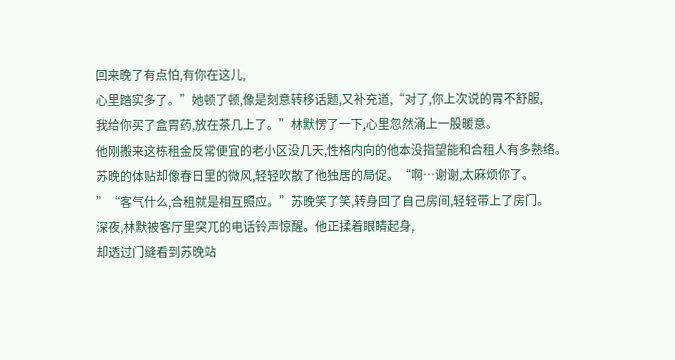回来晚了有点怕,有你在这儿,
心里踏实多了。”她顿了顿,像是刻意转移话题,又补充道,“对了,你上次说的胃不舒服,
我给你买了盒胃药,放在茶几上了。”林默愣了一下,心里忽然涌上一股暖意。
他刚搬来这栋租金反常便宜的老小区没几天,性格内向的他本没指望能和合租人有多熟络。
苏晚的体贴却像春日里的微风,轻轻吹散了他独居的局促。“啊…谢谢,太麻烦你了。
”“客气什么,合租就是相互照应。”苏晚笑了笑,转身回了自己房间,轻轻带上了房门。
深夜,林默被客厅里突兀的电话铃声惊醒。他正揉着眼睛起身,
却透过门缝看到苏晚站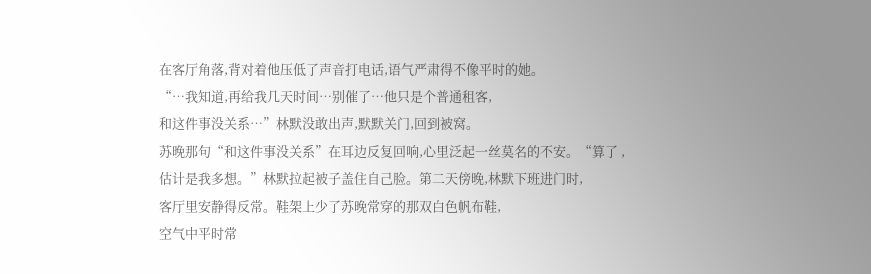在客厅角落,背对着他压低了声音打电话,语气严肃得不像平时的她。
“…我知道,再给我几天时间…别催了…他只是个普通租客,
和这件事没关系…”林默没敢出声,默默关门,回到被窝。
苏晚那句“和这件事没关系”在耳边反复回响,心里泛起一丝莫名的不安。“算了 ,
估计是我多想。”林默拉起被子盖住自己脸。第二天傍晚,林默下班进门时,
客厅里安静得反常。鞋架上少了苏晚常穿的那双白色帆布鞋,
空气中平时常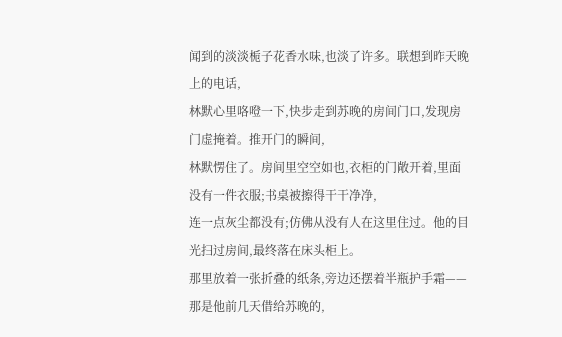闻到的淡淡栀子花香水味,也淡了许多。联想到昨天晚上的电话,
林默心里咯噔一下,快步走到苏晚的房间门口,发现房门虚掩着。推开门的瞬间,
林默愣住了。房间里空空如也,衣柜的门敞开着,里面没有一件衣服;书桌被擦得干干净净,
连一点灰尘都没有;仿佛从没有人在这里住过。他的目光扫过房间,最终落在床头柜上。
那里放着一张折叠的纸条,旁边还摆着半瓶护手霜——那是他前几天借给苏晚的,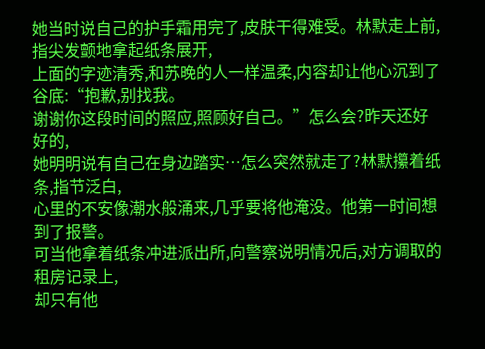她当时说自己的护手霜用完了,皮肤干得难受。林默走上前,指尖发颤地拿起纸条展开,
上面的字迹清秀,和苏晚的人一样温柔,内容却让他心沉到了谷底:“抱歉,别找我。
谢谢你这段时间的照应,照顾好自己。”怎么会?昨天还好好的,
她明明说有自己在身边踏实…怎么突然就走了?林默攥着纸条,指节泛白,
心里的不安像潮水般涌来,几乎要将他淹没。他第一时间想到了报警。
可当他拿着纸条冲进派出所,向警察说明情况后,对方调取的租房记录上,
却只有他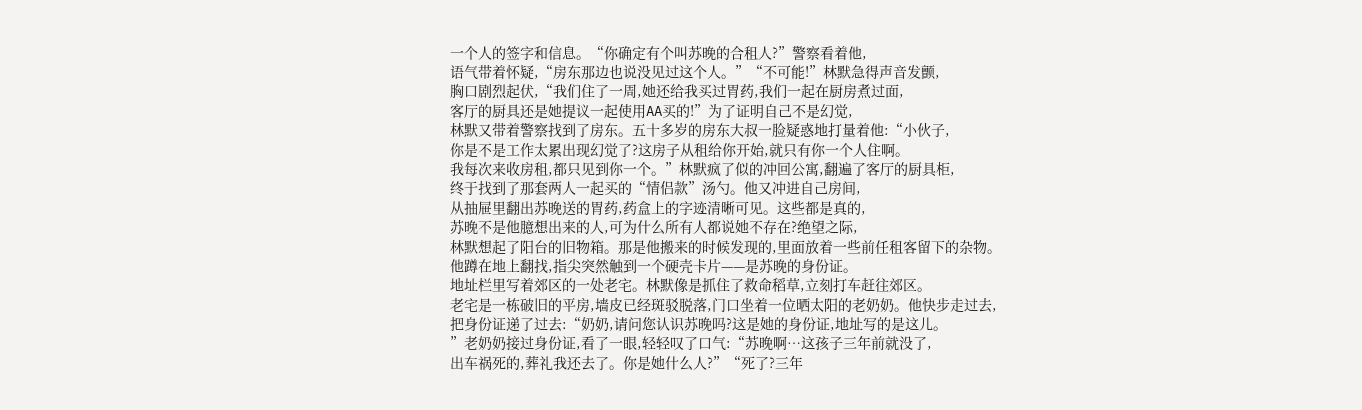一个人的签字和信息。“你确定有个叫苏晚的合租人?”警察看着他,
语气带着怀疑,“房东那边也说没见过这个人。”“不可能!”林默急得声音发颤,
胸口剧烈起伏,“我们住了一周,她还给我买过胃药,我们一起在厨房煮过面,
客厅的厨具还是她提议一起使用AA买的!”为了证明自己不是幻觉,
林默又带着警察找到了房东。五十多岁的房东大叔一脸疑惑地打量着他:“小伙子,
你是不是工作太累出现幻觉了?这房子从租给你开始,就只有你一个人住啊。
我每次来收房租,都只见到你一个。”林默疯了似的冲回公寓,翻遍了客厅的厨具柜,
终于找到了那套两人一起买的“情侣款”汤勺。他又冲进自己房间,
从抽屉里翻出苏晚送的胃药,药盒上的字迹清晰可见。这些都是真的,
苏晚不是他臆想出来的人,可为什么所有人都说她不存在?绝望之际,
林默想起了阳台的旧物箱。那是他搬来的时候发现的,里面放着一些前任租客留下的杂物。
他蹲在地上翻找,指尖突然触到一个硬壳卡片——是苏晚的身份证。
地址栏里写着郊区的一处老宅。林默像是抓住了救命稻草,立刻打车赶往郊区。
老宅是一栋破旧的平房,墙皮已经斑驳脱落,门口坐着一位晒太阳的老奶奶。他快步走过去,
把身份证递了过去:“奶奶,请问您认识苏晚吗?这是她的身份证,地址写的是这儿。
”老奶奶接过身份证,看了一眼,轻轻叹了口气:“苏晚啊…这孩子三年前就没了,
出车祸死的,葬礼我还去了。你是她什么人?”“死了?三年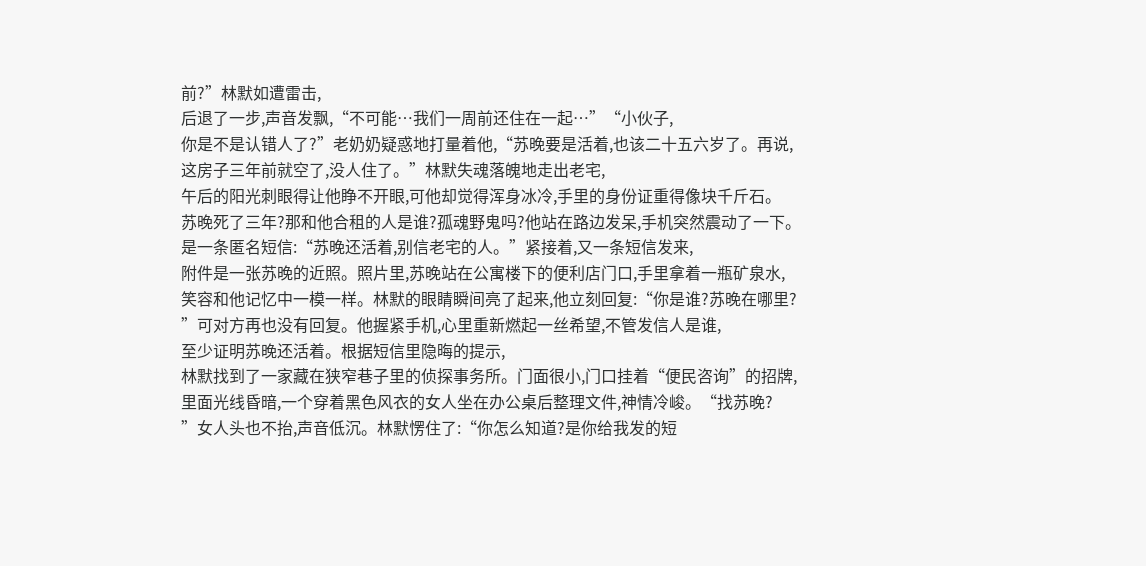前?”林默如遭雷击,
后退了一步,声音发飘,“不可能…我们一周前还住在一起…”“小伙子,
你是不是认错人了?”老奶奶疑惑地打量着他,“苏晚要是活着,也该二十五六岁了。再说,
这房子三年前就空了,没人住了。”林默失魂落魄地走出老宅,
午后的阳光刺眼得让他睁不开眼,可他却觉得浑身冰冷,手里的身份证重得像块千斤石。
苏晚死了三年?那和他合租的人是谁?孤魂野鬼吗?他站在路边发呆,手机突然震动了一下。
是一条匿名短信:“苏晚还活着,别信老宅的人。”紧接着,又一条短信发来,
附件是一张苏晚的近照。照片里,苏晚站在公寓楼下的便利店门口,手里拿着一瓶矿泉水,
笑容和他记忆中一模一样。林默的眼睛瞬间亮了起来,他立刻回复:“你是谁?苏晚在哪里?
”可对方再也没有回复。他握紧手机,心里重新燃起一丝希望,不管发信人是谁,
至少证明苏晚还活着。根据短信里隐晦的提示,
林默找到了一家藏在狭窄巷子里的侦探事务所。门面很小,门口挂着“便民咨询”的招牌,
里面光线昏暗,一个穿着黑色风衣的女人坐在办公桌后整理文件,神情冷峻。“找苏晚?
”女人头也不抬,声音低沉。林默愣住了:“你怎么知道?是你给我发的短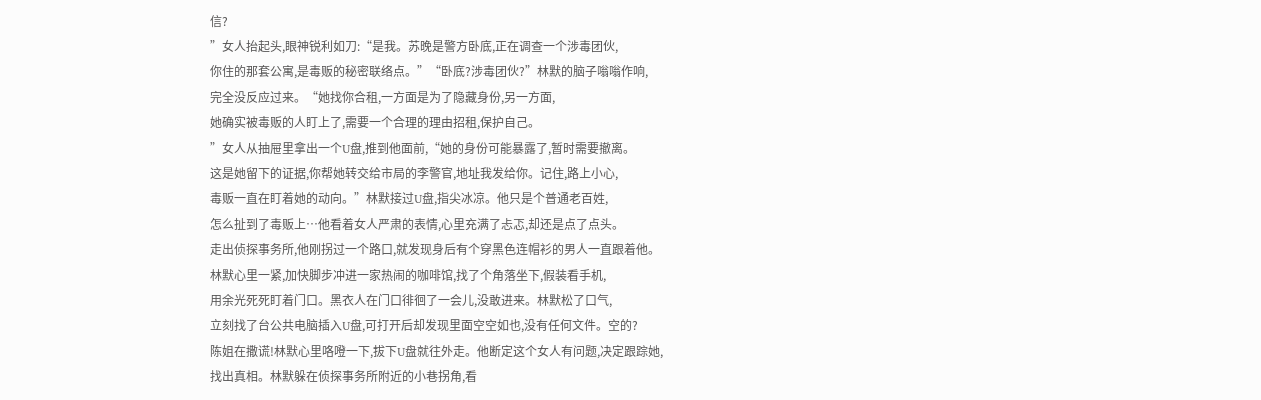信?
”女人抬起头,眼神锐利如刀:“是我。苏晚是警方卧底,正在调查一个涉毒团伙,
你住的那套公寓,是毒贩的秘密联络点。”“卧底?涉毒团伙?”林默的脑子嗡嗡作响,
完全没反应过来。“她找你合租,一方面是为了隐藏身份,另一方面,
她确实被毒贩的人盯上了,需要一个合理的理由招租,保护自己。
”女人从抽屉里拿出一个U盘,推到他面前,“她的身份可能暴露了,暂时需要撤离。
这是她留下的证据,你帮她转交给市局的李警官,地址我发给你。记住,路上小心,
毒贩一直在盯着她的动向。”林默接过U盘,指尖冰凉。他只是个普通老百姓,
怎么扯到了毒贩上…他看着女人严肃的表情,心里充满了忐忑,却还是点了点头。
走出侦探事务所,他刚拐过一个路口,就发现身后有个穿黑色连帽衫的男人一直跟着他。
林默心里一紧,加快脚步冲进一家热闹的咖啡馆,找了个角落坐下,假装看手机,
用余光死死盯着门口。黑衣人在门口徘徊了一会儿,没敢进来。林默松了口气,
立刻找了台公共电脑插入U盘,可打开后却发现里面空空如也,没有任何文件。空的?
陈姐在撒谎!林默心里咯噔一下,拔下U盘就往外走。他断定这个女人有问题,决定跟踪她,
找出真相。林默躲在侦探事务所附近的小巷拐角,看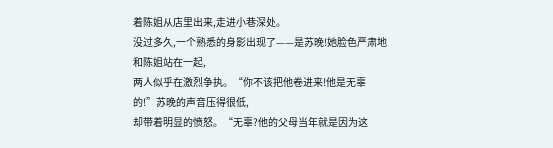着陈姐从店里出来,走进小巷深处。
没过多久,一个熟悉的身影出现了——是苏晚!她脸色严肃地和陈姐站在一起,
两人似乎在激烈争执。“你不该把他卷进来!他是无辜的!”苏晚的声音压得很低,
却带着明显的愤怒。“无辜?他的父母当年就是因为这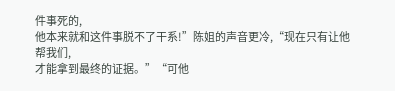件事死的,
他本来就和这件事脱不了干系!”陈姐的声音更冷,“现在只有让他帮我们,
才能拿到最终的证据。”“可他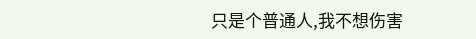只是个普通人,我不想伤害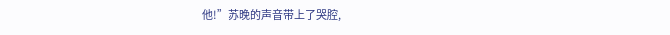他!”苏晚的声音带上了哭腔,